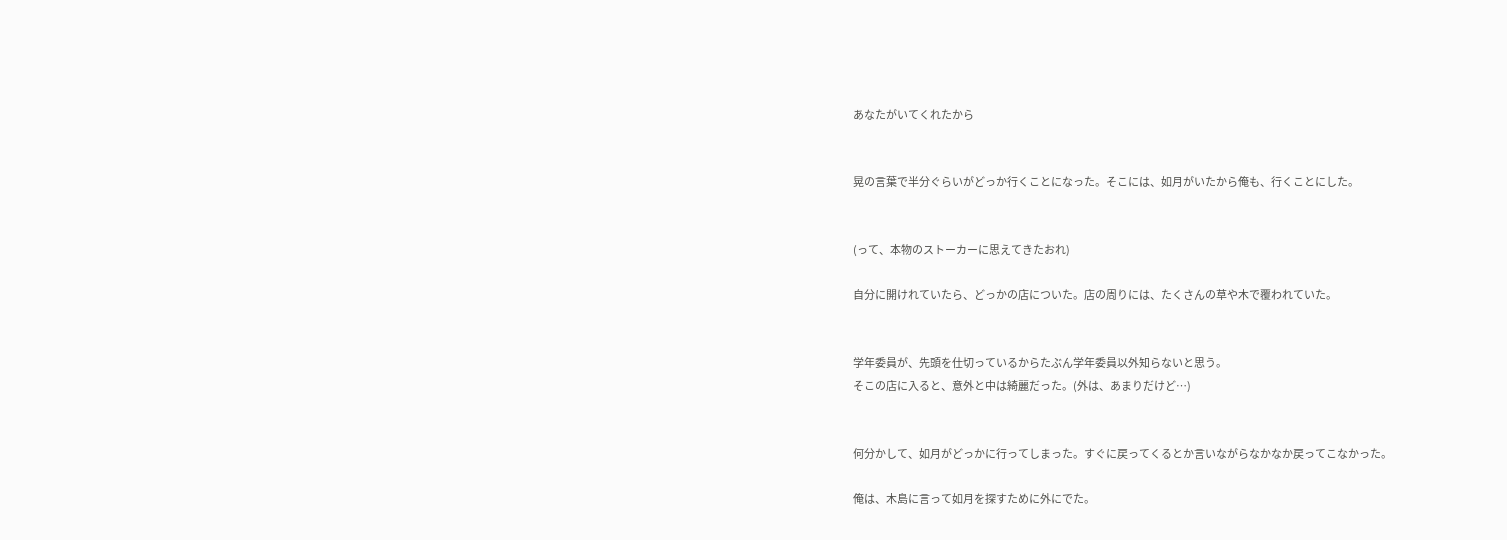あなたがいてくれたから


晃の言葉で半分ぐらいがどっか行くことになった。そこには、如月がいたから俺も、行くことにした。


(って、本物のストーカーに思えてきたおれ)

自分に開けれていたら、どっかの店についた。店の周りには、たくさんの草や木で覆われていた。


学年委員が、先頭を仕切っているからたぶん学年委員以外知らないと思う。
そこの店に入ると、意外と中は綺麗だった。(外は、あまりだけど…)


何分かして、如月がどっかに行ってしまった。すぐに戻ってくるとか言いながらなかなか戻ってこなかった。

俺は、木島に言って如月を探すために外にでた。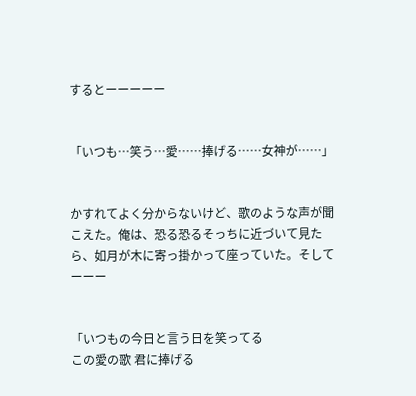するとーーーーー


「いつも…笑う…愛……捧げる……女神が……」


かすれてよく分からないけど、歌のような声が聞こえた。俺は、恐る恐るそっちに近づいて見たら、如月が木に寄っ掛かって座っていた。そしてーーー


「いつもの今日と言う日を笑ってる
この愛の歌 君に捧げる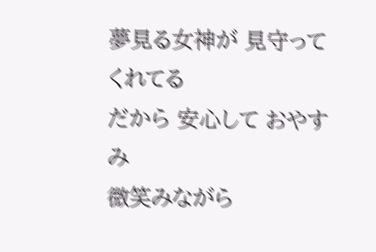夢見る女神が 見守ってくれてる
だから 安心して おやすみ
微笑みながら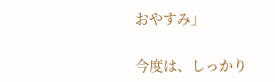おやすみ」

今度は、しっかり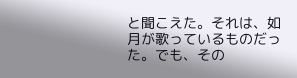と聞こえた。それは、如月が歌っているものだった。でも、その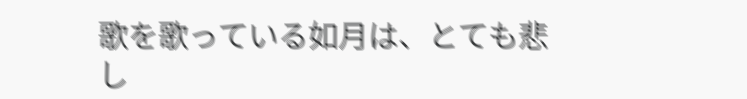歌を歌っている如月は、とても悲し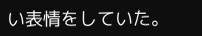い表情をしていた。